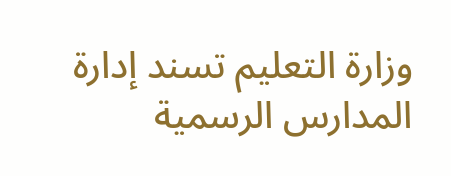وزارة التعليم تسند إدارة المدارس الرسمية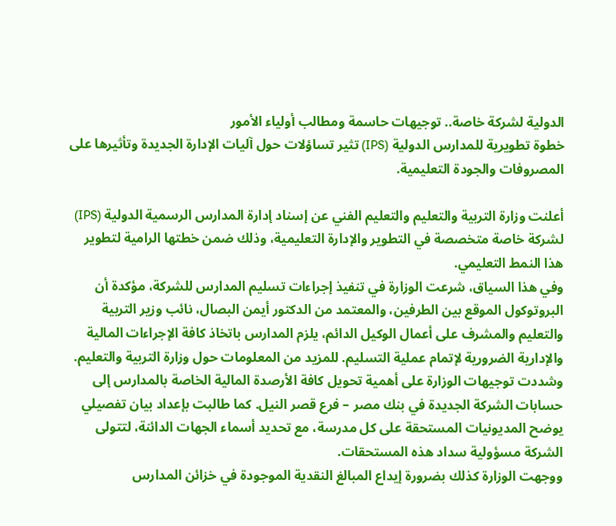الدولية لشركة خاصة.. توجيهات حاسمة ومطالب أولياء الأمور
خطوة تطويرية للمدارس الدولية (IPS) تثير تساؤلات حول آليات الإدارة الجديدة وتأثيرها على المصروفات والجودة التعليمية.

أعلنت وزارة التربية والتعليم والتعليم الفني عن إسناد إدارة المدارس الرسمية الدولية (IPS) لشركة خاصة متخصصة في التطوير والإدارة التعليمية، وذلك ضمن خطتها الرامية لتطوير هذا النمط التعليمي.
وفي هذا السياق، شرعت الوزارة في تنفيذ إجراءات تسليم المدارس للشركة، مؤكدة أن البروتوكول الموقع بين الطرفين، والمعتمد من الدكتور أيمن البصال، نائب وزير التربية والتعليم والمشرف على أعمال الوكيل الدائم، يلزم المدارس باتخاذ كافة الإجراءات المالية والإدارية الضرورية لإتمام عملية التسليم. للمزيد من المعلومات حول وزارة التربية والتعليم.
وشددت توجيهات الوزارة على أهمية تحويل كافة الأرصدة المالية الخاصة بالمدارس إلى حسابات الشركة الجديدة في بنك مصر – فرع قصر النيل. كما طالبت بإعداد بيان تفصيلي يوضح المديونيات المستحقة على كل مدرسة، مع تحديد أسماء الجهات الدائنة، لتتولى الشركة مسؤولية سداد هذه المستحقات.
ووجهت الوزارة كذلك بضرورة إيداع المبالغ النقدية الموجودة في خزائن المدارس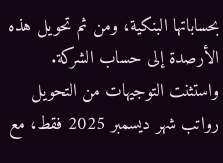بحساباتها البنكية، ومن ثم تحويل هذه الأرصدة إلى حساب الشركة. واستثنت التوجيهات من التحويل رواتب شهر ديسمبر 2025 فقط، مع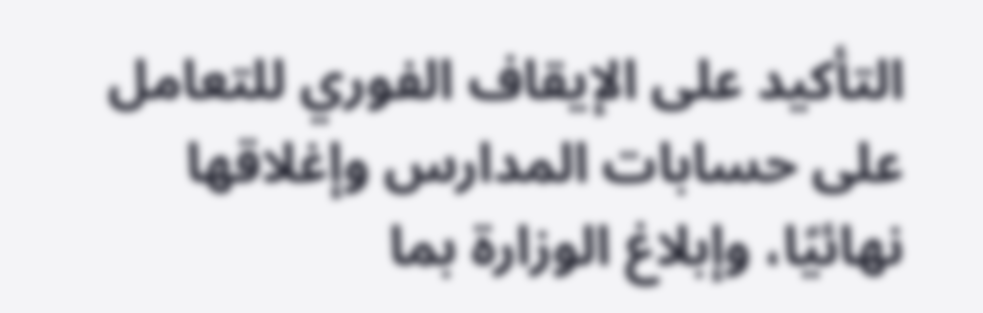التأكيد على الإيقاف الفوري للتعامل على حسابات المدارس وإغلاقها نهائيًا، وإبلاغ الوزارة بما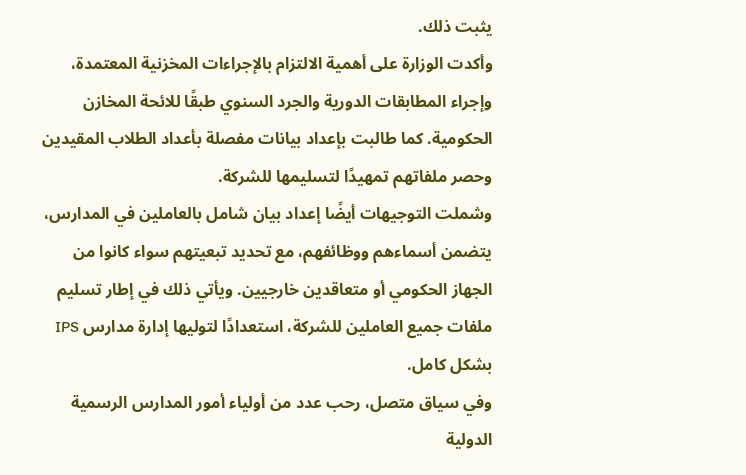يثبت ذلك.
وأكدت الوزارة على أهمية الالتزام بالإجراءات المخزنية المعتمدة، وإجراء المطابقات الدورية والجرد السنوي طبقًا للائحة المخازن الحكومية. كما طالبت بإعداد بيانات مفصلة بأعداد الطلاب المقيدين وحصر ملفاتهم تمهيدًا لتسليمها للشركة.
وشملت التوجيهات أيضًا إعداد بيان شامل بالعاملين في المدارس، يتضمن أسماءهم ووظائفهم، مع تحديد تبعيتهم سواء كانوا من الجهاز الحكومي أو متعاقدين خارجيين. ويأتي ذلك في إطار تسليم ملفات جميع العاملين للشركة، استعدادًا لتوليها إدارة مدارس IPS بشكل كامل.
وفي سياق متصل، رحب عدد من أولياء أمور المدارس الرسمية الدولية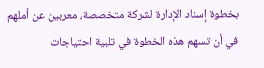بخطوة إسناد الإدارة لشركة متخصصة، معربين عن أملهم في أن تسهم هذه الخطوة في تلبية احتياجات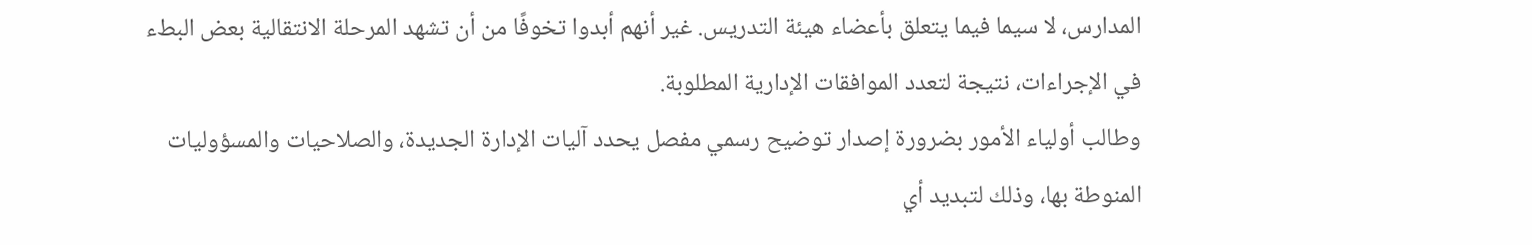المدارس، لا سيما فيما يتعلق بأعضاء هيئة التدريس. غير أنهم أبدوا تخوفًا من أن تشهد المرحلة الانتقالية بعض البطء في الإجراءات، نتيجة لتعدد الموافقات الإدارية المطلوبة.
وطالب أولياء الأمور بضرورة إصدار توضيح رسمي مفصل يحدد آليات الإدارة الجديدة، والصلاحيات والمسؤوليات المنوطة بها، وذلك لتبديد أي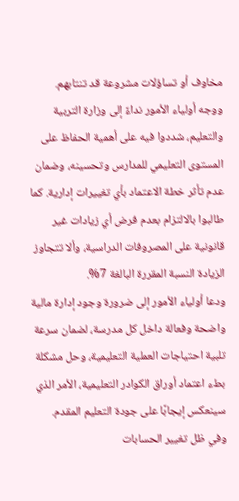مخاوف أو تساؤلات مشروعة قد تنتابهم.
ووجه أولياء الأمور نداءً إلى وزارة التربية والتعليم، شددوا فيه على أهمية الحفاظ على المستوى التعليمي للمدارس وتحسينه، وضمان عدم تأثر خطة الاعتماد بأي تغييرات إدارية. كما طالبوا بالالتزام بعدم فرض أي زيادات غير قانونية على المصروفات الدراسية، وألا تتجاوز الزيادة النسبة المقررة البالغة 7%.
ودعا أولياء الأمور إلى ضرورة وجود إدارة مالية واضحة وفعالة داخل كل مدرسة، لضمان سرعة تلبية احتياجات العملية التعليمية، وحل مشكلة بطء اعتماد أوراق الكوادر التعليمية، الأمر الذي سينعكس إيجابًا على جودة التعليم المقدم.
وفي ظل تغيير الحسابات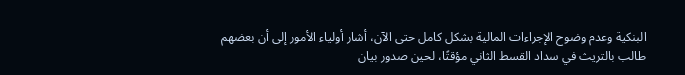البنكية وعدم وضوح الإجراءات المالية بشكل كامل حتى الآن، أشار أولياء الأمور إلى أن بعضهم طالب بالتريث في سداد القسط الثاني مؤقتًا، لحين صدور بيان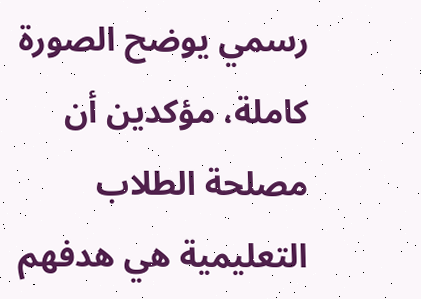رسمي يوضح الصورة كاملة، مؤكدين أن مصلحة الطلاب التعليمية هي هدفهم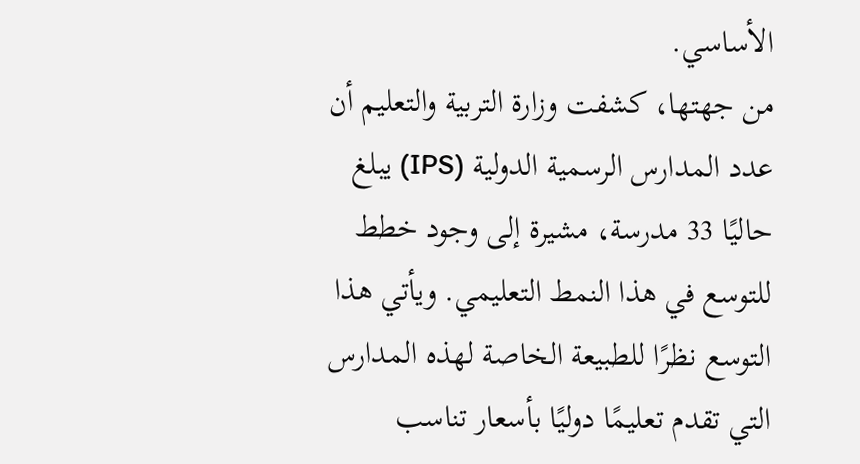الأساسي.
من جهتها، كشفت وزارة التربية والتعليم أن عدد المدارس الرسمية الدولية (IPS) يبلغ حاليًا 33 مدرسة، مشيرة إلى وجود خطط للتوسع في هذا النمط التعليمي. ويأتي هذا التوسع نظرًا للطبيعة الخاصة لهذه المدارس التي تقدم تعليمًا دوليًا بأسعار تناسب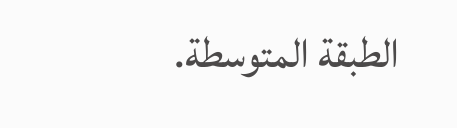الطبقة المتوسطة.